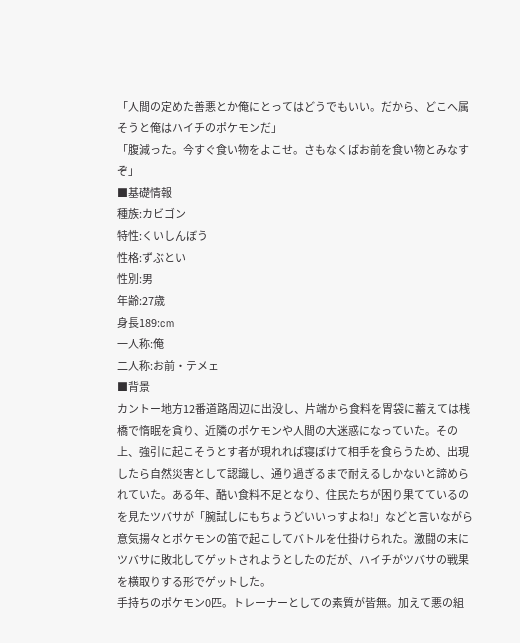「人間の定めた善悪とか俺にとってはどうでもいい。だから、どこへ属そうと俺はハイチのポケモンだ」
「腹減った。今すぐ食い物をよこせ。さもなくばお前を食い物とみなすぞ」
■基礎情報
種族:カビゴン
特性:くいしんぼう
性格:ずぶとい
性別:男
年齢:27歳
身長189:cm
一人称:俺
二人称:お前・テメェ
■背景
カントー地方12番道路周辺に出没し、片端から食料を胃袋に蓄えては桟橋で惰眠を貪り、近隣のポケモンや人間の大迷惑になっていた。その上、強引に起こそうとす者が現れれば寝ぼけて相手を食らうため、出現したら自然災害として認識し、通り過ぎるまで耐えるしかないと諦められていた。ある年、酷い食料不足となり、住民たちが困り果てているのを見たツバサが「腕試しにもちょうどいいっすよね!」などと言いながら意気揚々とポケモンの笛で起こしてバトルを仕掛けられた。激闘の末にツバサに敗北してゲットされようとしたのだが、ハイチがツバサの戦果を横取りする形でゲットした。
手持ちのポケモン0匹。トレーナーとしての素質が皆無。加えて悪の組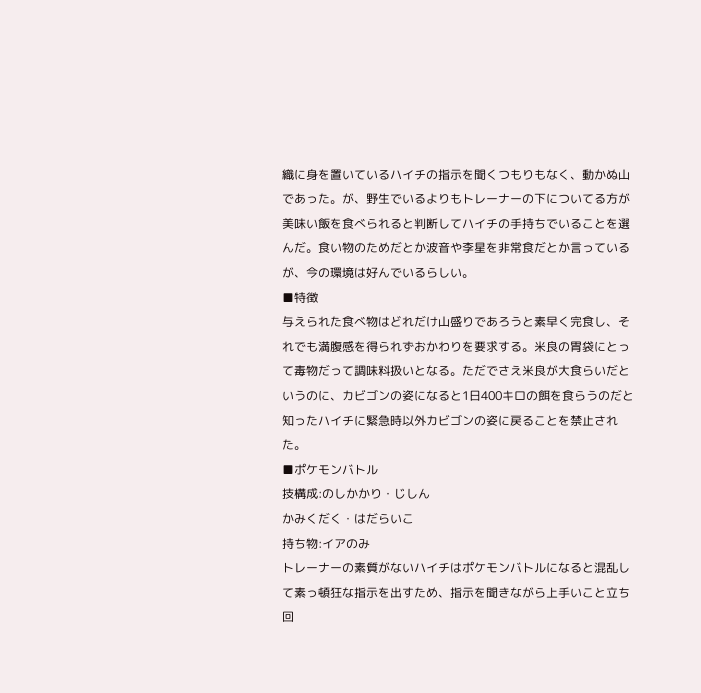織に身を置いているハイチの指示を聞くつもりもなく、動かぬ山であった。が、野生でいるよりもトレーナーの下についてる方が美味い飯を食べられると判断してハイチの手持ちでいることを選んだ。食い物のためだとか波音や李星を非常食だとか言っているが、今の環境は好んでいるらしい。
■特徴
与えられた食べ物はどれだけ山盛りであろうと素早く完食し、それでも満腹感を得られずおかわりを要求する。米良の胃袋にとって毒物だって調味料扱いとなる。ただでさえ米良が大食らいだというのに、カビゴンの姿になると1日400キロの餌を食らうのだと知ったハイチに緊急時以外カビゴンの姿に戻ることを禁止された。
■ポケモンバトル
技構成:のしかかり・じしん
かみくだく・はだらいこ
持ち物:イアのみ
トレーナーの素質がないハイチはポケモンバトルになると混乱して素っ頓狂な指示を出すため、指示を聞きながら上手いこと立ち回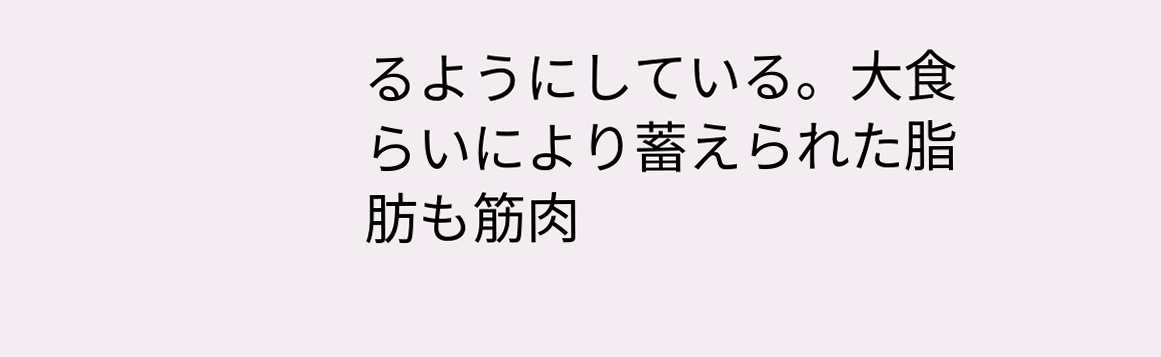るようにしている。大食らいにより蓄えられた脂肪も筋肉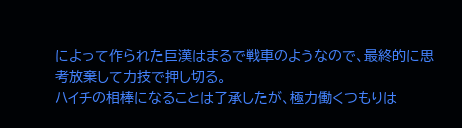によって作られた巨漢はまるで戦車のようなので、最終的に思考放棄して力技で押し切る。
ハイチの相棒になることは了承したが、極力働くつもりは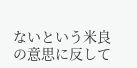ないという米良の意思に反して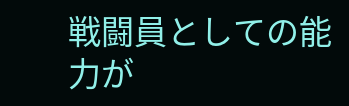戦闘員としての能力が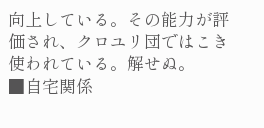向上している。その能力が評価され、クロユリ団ではこき使われている。解せぬ。
■自宅関係